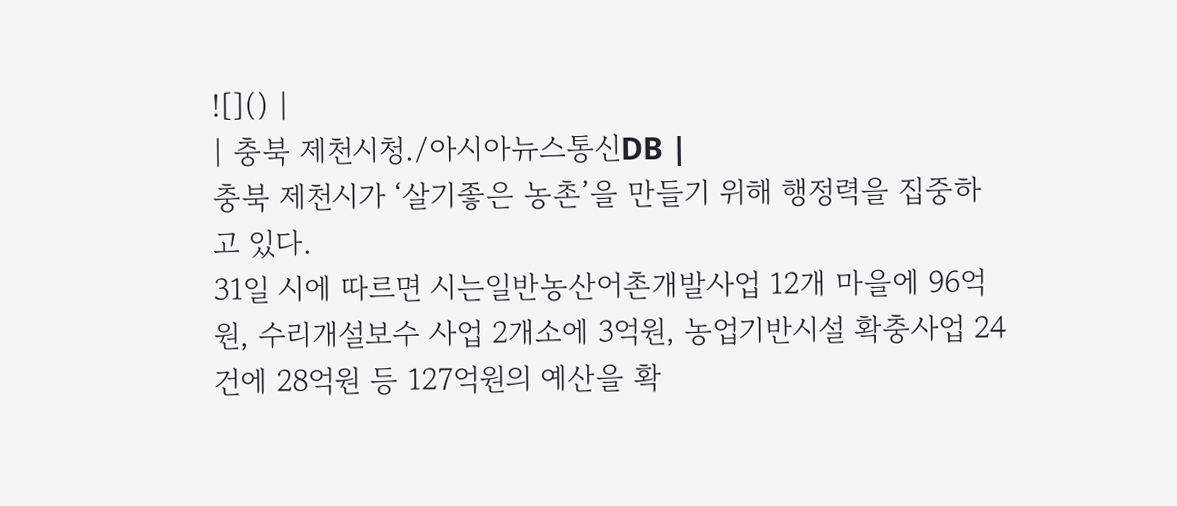![]() |
| 충북 제천시청./아시아뉴스통신DB |
충북 제천시가 ‘살기좋은 농촌’을 만들기 위해 행정력을 집중하고 있다.
31일 시에 따르면 시는일반농산어촌개발사업 12개 마을에 96억원, 수리개설보수 사업 2개소에 3억원, 농업기반시설 확충사업 24건에 28억원 등 127억원의 예산을 확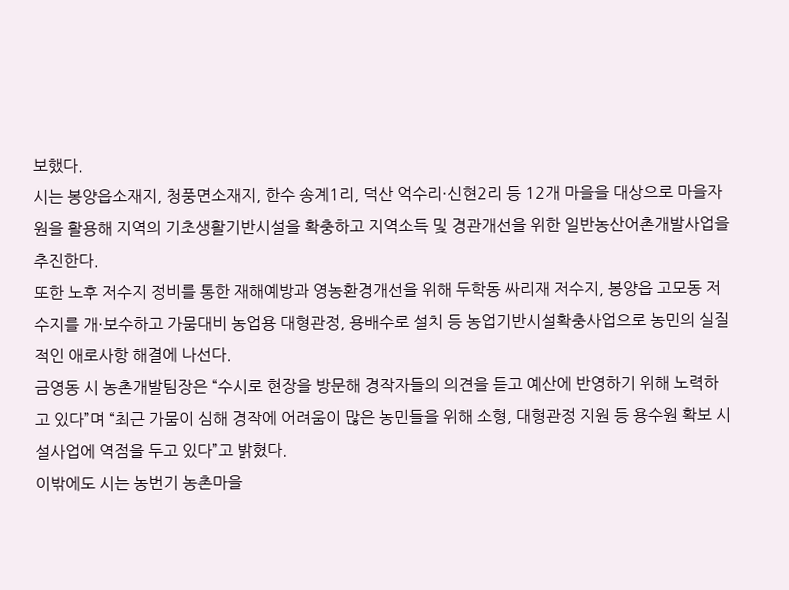보했다.
시는 봉양읍소재지, 청풍면소재지, 한수 송계1리, 덕산 억수리·신현2리 등 12개 마을을 대상으로 마을자원을 활용해 지역의 기초생활기반시설을 확충하고 지역소득 및 경관개선을 위한 일반농산어촌개발사업을 추진한다.
또한 노후 저수지 정비를 통한 재해예방과 영농환경개선을 위해 두학동 싸리재 저수지, 봉양읍 고모동 저수지를 개·보수하고 가뭄대비 농업용 대형관정, 용배수로 설치 등 농업기반시설확충사업으로 농민의 실질적인 애로사항 해결에 나선다.
금영동 시 농촌개발팀장은 “수시로 현장을 방문해 경작자들의 의견을 듣고 예산에 반영하기 위해 노력하고 있다”며 “최근 가뭄이 심해 경작에 어려움이 많은 농민들을 위해 소형, 대형관정 지원 등 용수원 확보 시설사업에 역점을 두고 있다”고 밝혔다.
이밖에도 시는 농번기 농촌마을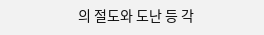의 절도와 도난 등 각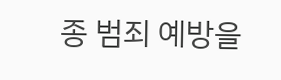종 범죄 예방을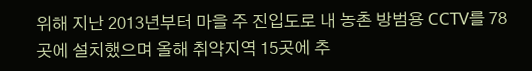위해 지난 2013년부터 마을 주 진입도로 내 농촌 방범용 CCTV를 78곳에 설치했으며 올해 취약지역 15곳에 추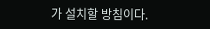가 설치할 방침이다.